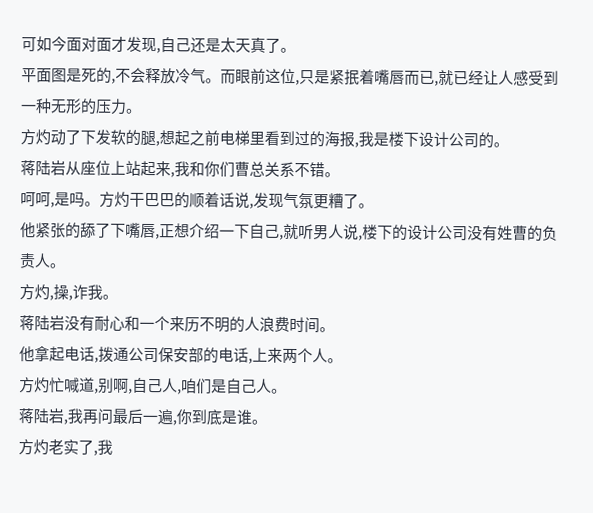可如今面对面才发现,自己还是太天真了。
平面图是死的,不会释放冷气。而眼前这位,只是紧抿着嘴唇而已,就已经让人感受到一种无形的压力。
方灼动了下发软的腿,想起之前电梯里看到过的海报,我是楼下设计公司的。
蒋陆岩从座位上站起来,我和你们曹总关系不错。
呵呵,是吗。方灼干巴巴的顺着话说,发现气氛更糟了。
他紧张的舔了下嘴唇,正想介绍一下自己,就听男人说,楼下的设计公司没有姓曹的负责人。
方灼,操,诈我。
蒋陆岩没有耐心和一个来历不明的人浪费时间。
他拿起电话,拨通公司保安部的电话,上来两个人。
方灼忙喊道,别啊,自己人,咱们是自己人。
蒋陆岩,我再问最后一遍,你到底是谁。
方灼老实了,我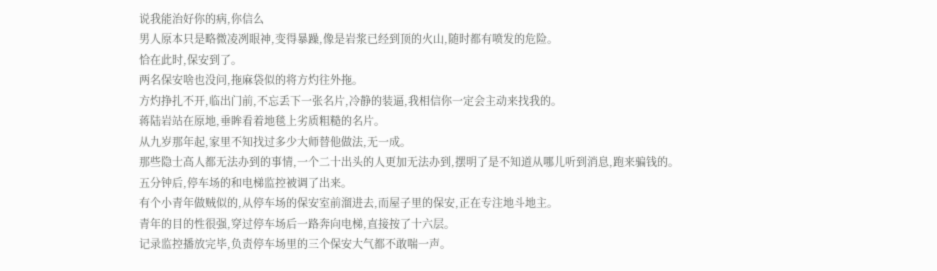说我能治好你的病,你信么
男人原本只是略微凌冽眼神,变得暴躁,像是岩浆已经到顶的火山,随时都有喷发的危险。
恰在此时,保安到了。
两名保安啥也没问,拖麻袋似的将方灼往外拖。
方灼挣扎不开,临出门前,不忘丢下一张名片,冷静的装逼,我相信你一定会主动来找我的。
蒋陆岩站在原地,垂眸看着地毯上劣质粗糙的名片。
从九岁那年起,家里不知找过多少大师替他做法,无一成。
那些隐士高人都无法办到的事情,一个二十出头的人更加无法办到,摆明了是不知道从哪儿听到消息,跑来骗钱的。
五分钟后,停车场的和电梯监控被调了出来。
有个小青年做贼似的,从停车场的保安室前溜进去,而屋子里的保安,正在专注地斗地主。
青年的目的性很强,穿过停车场后一路奔向电梯,直接按了十六层。
记录监控播放完毕,负责停车场里的三个保安大气都不敢喘一声。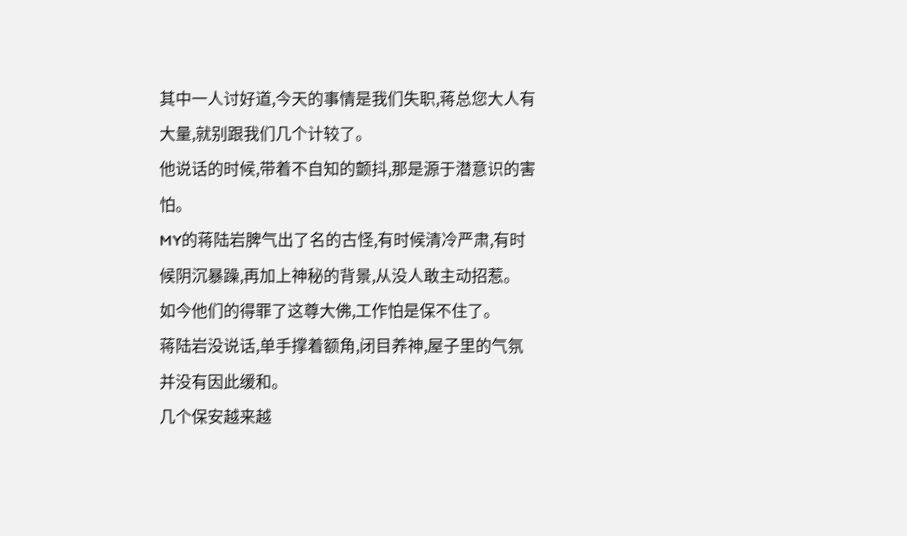其中一人讨好道,今天的事情是我们失职,蒋总您大人有大量,就别跟我们几个计较了。
他说话的时候,带着不自知的颤抖,那是源于潜意识的害怕。
MY的蒋陆岩脾气出了名的古怪,有时候清冷严肃,有时候阴沉暴躁,再加上神秘的背景,从没人敢主动招惹。
如今他们的得罪了这尊大佛,工作怕是保不住了。
蒋陆岩没说话,单手撑着额角,闭目养神,屋子里的气氛并没有因此缓和。
几个保安越来越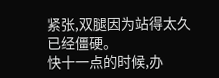紧张,双腿因为站得太久已经僵硬。
快十一点的时候,办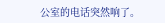公室的电话突然响了。